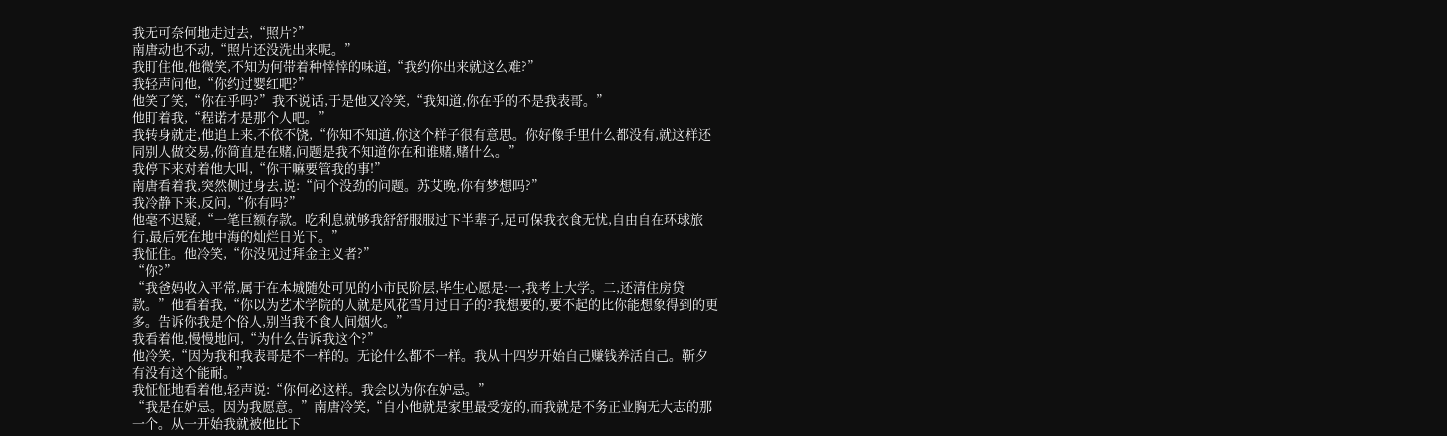我无可奈何地走过去,“照片?”
南唐动也不动,“照片还没洗出来呢。”
我盯住他,他微笑,不知为何带着种悻悻的味道,“我约你出来就这么难?”
我轻声问他,“你约过婴红吧?”
他笑了笑,“你在乎吗?”我不说话,于是他又冷笑,“我知道,你在乎的不是我表哥。”
他盯着我,“程诺才是那个人吧。”
我转身就走,他追上来,不依不饶,“你知不知道,你这个样子很有意思。你好像手里什么都没有,就这样还同别人做交易,你简直是在赌,问题是我不知道你在和谁赌,赌什么。”
我停下来对着他大叫,“你干嘛要管我的事!”
南唐看着我,突然侧过身去,说:“问个没劲的问题。苏艾晚,你有梦想吗?”
我冷静下来,反问,“你有吗?”
他毫不迟疑,“一笔巨额存款。吃利息就够我舒舒服服过下半辈子,足可保我衣食无忧,自由自在环球旅行,最后死在地中海的灿烂日光下。”
我怔住。他冷笑,“你没见过拜金主义者?”
“你?”
“我爸妈收入平常,属于在本城随处可见的小市民阶层,毕生心愿是:一,我考上大学。二,还清住房贷款。”他看着我,“你以为艺术学院的人就是风花雪月过日子的?我想要的,要不起的比你能想象得到的更多。告诉你我是个俗人,别当我不食人间烟火。”
我看着他,慢慢地问,“为什么告诉我这个?”
他冷笑,“因为我和我表哥是不一样的。无论什么都不一样。我从十四岁开始自己赚钱养活自己。靳夕有没有这个能耐。”
我怔怔地看着他,轻声说:“你何必这样。我会以为你在妒忌。”
“我是在妒忌。因为我愿意。”南唐冷笑,“自小他就是家里最受宠的,而我就是不务正业胸无大志的那一个。从一开始我就被他比下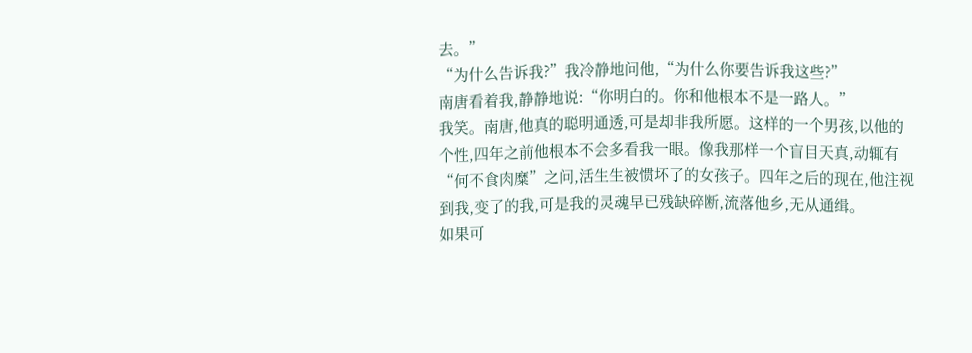去。”
“为什么告诉我?”我冷静地问他,“为什么你要告诉我这些?”
南唐看着我,静静地说:“你明白的。你和他根本不是一路人。”
我笑。南唐,他真的聪明通透,可是却非我所愿。这样的一个男孩,以他的个性,四年之前他根本不会多看我一眼。像我那样一个盲目天真,动辄有“何不食肉糜”之问,活生生被惯坏了的女孩子。四年之后的现在,他注视到我,变了的我,可是我的灵魂早已残缺碎断,流落他乡,无从通缉。
如果可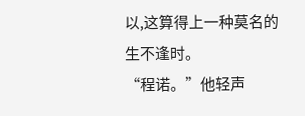以,这算得上一种莫名的生不逢时。
“程诺。”他轻声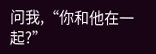问我,“你和他在一起?”